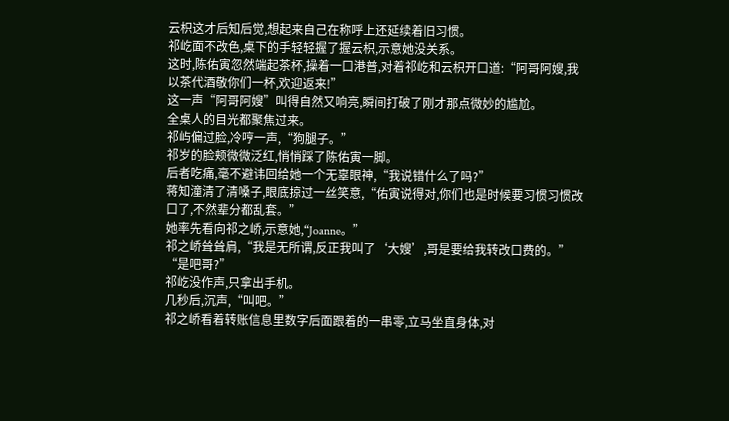云枳这才后知后觉,想起来自己在称呼上还延续着旧习惯。
祁屹面不改色,桌下的手轻轻握了握云枳,示意她没关系。
这时,陈佑寅忽然端起茶杯,操着一口港普,对着祁屹和云枳开口道:“阿哥阿嫂,我以茶代酒敬你们一杯,欢迎返来!”
这一声“阿哥阿嫂”叫得自然又响亮,瞬间打破了刚才那点微妙的尴尬。
全桌人的目光都聚焦过来。
祁屿偏过脸,冷哼一声,“狗腿子。”
祁岁的脸颊微微泛红,悄悄踩了陈佑寅一脚。
后者吃痛,毫不避讳回给她一个无辜眼神,“我说错什么了吗?”
蒋知潼清了清嗓子,眼底掠过一丝笑意,“佑寅说得对,你们也是时候要习惯习惯改口了,不然辈分都乱套。”
她率先看向祁之峤,示意她,“Joanne。”
祁之峤耸耸肩,“我是无所谓,反正我叫了‘大嫂’,哥是要给我转改口费的。”
“是吧哥?”
祁屹没作声,只拿出手机。
几秒后,沉声,“叫吧。”
祁之峤看着转账信息里数字后面跟着的一串零,立马坐直身体,对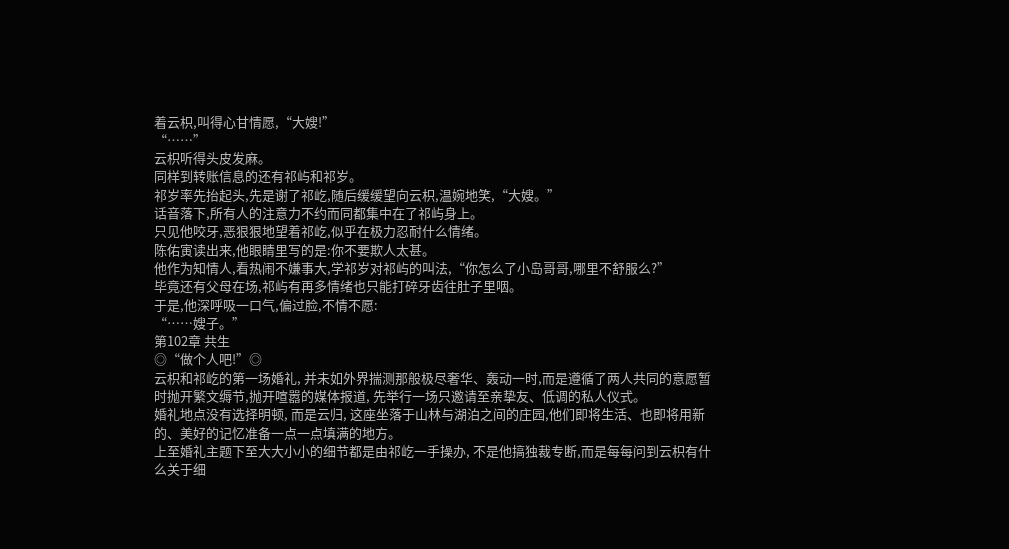着云枳,叫得心甘情愿,“大嫂!”
“……”
云枳听得头皮发麻。
同样到转账信息的还有祁屿和祁岁。
祁岁率先抬起头,先是谢了祁屹,随后缓缓望向云枳,温婉地笑,“大嫂。”
话音落下,所有人的注意力不约而同都集中在了祁屿身上。
只见他咬牙,恶狠狠地望着祁屹,似乎在极力忍耐什么情绪。
陈佑寅读出来,他眼睛里写的是:你不要欺人太甚。
他作为知情人,看热闹不嫌事大,学祁岁对祁屿的叫法,“你怎么了小岛哥哥,哪里不舒服么?”
毕竟还有父母在场,祁屿有再多情绪也只能打碎牙齿往肚子里咽。
于是,他深呼吸一口气,偏过脸,不情不愿:
“……嫂子。”
第102章 共生
◎“做个人吧!”◎
云枳和祁屹的第一场婚礼, 并未如外界揣测那般极尽奢华、轰动一时,而是遵循了两人共同的意愿暂时抛开繁文缛节,抛开喧嚣的媒体报道, 先举行一场只邀请至亲挚友、低调的私人仪式。
婚礼地点没有选择明顿, 而是云归, 这座坐落于山林与湖泊之间的庄园,他们即将生活、也即将用新的、美好的记忆准备一点一点填满的地方。
上至婚礼主题下至大大小小的细节都是由祁屹一手操办, 不是他搞独裁专断,而是每每问到云枳有什么关于细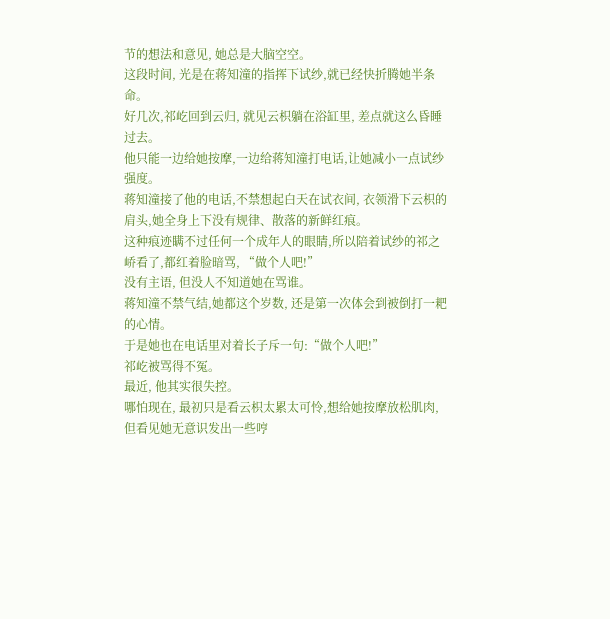节的想法和意见, 她总是大脑空空。
这段时间, 光是在蒋知潼的指挥下试纱,就已经快折腾她半条命。
好几次,祁屹回到云归, 就见云枳躺在浴缸里, 差点就这么昏睡过去。
他只能一边给她按摩,一边给蒋知潼打电话,让她减小一点试纱强度。
蒋知潼接了他的电话,不禁想起白天在试衣间, 衣领滑下云枳的肩头,她全身上下没有规律、散落的新鲜红痕。
这种痕迹瞒不过任何一个成年人的眼睛,所以陪着试纱的祁之峤看了,都红着脸暗骂, “做个人吧!”
没有主语, 但没人不知道她在骂谁。
蒋知潼不禁气结,她都这个岁数, 还是第一次体会到被倒打一耙的心情。
于是她也在电话里对着长子斥一句:“做个人吧!”
祁屹被骂得不冤。
最近, 他其实很失控。
哪怕现在, 最初只是看云枳太累太可怜,想给她按摩放松肌肉,但看见她无意识发出一些哼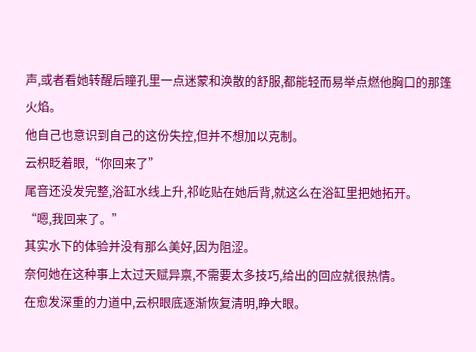声,或者看她转醒后瞳孔里一点迷蒙和涣散的舒服,都能轻而易举点燃他胸口的那篷火焰。
他自己也意识到自己的这份失控,但并不想加以克制。
云枳眨着眼,“你回来了”
尾音还没发完整,浴缸水线上升,祁屹贴在她后背,就这么在浴缸里把她拓开。
“嗯,我回来了。”
其实水下的体验并没有那么美好,因为阻涩。
奈何她在这种事上太过天赋异禀,不需要太多技巧,给出的回应就很热情。
在愈发深重的力道中,云枳眼底逐渐恢复清明,睁大眼。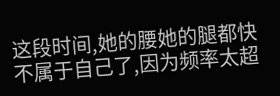这段时间,她的腰她的腿都快不属于自己了,因为频率太超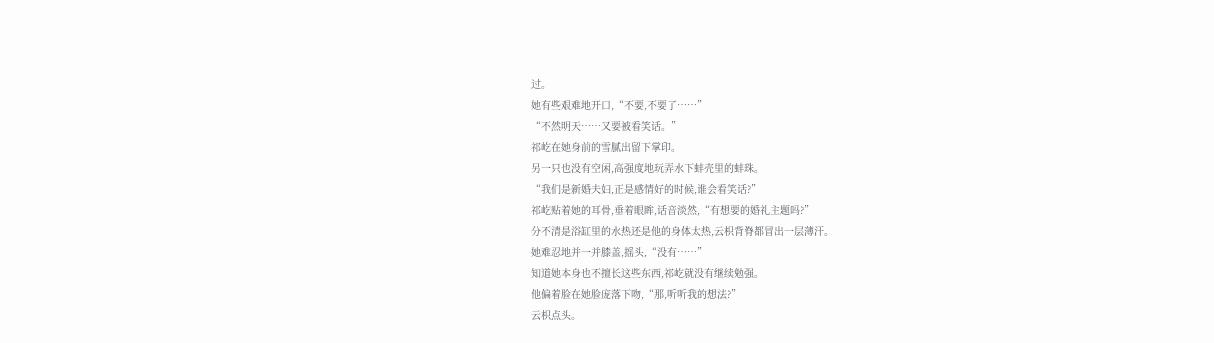过。
她有些艰难地开口,“不要,不要了……”
“不然明天……又要被看笑话。”
祁屹在她身前的雪腻出留下掌印。
另一只也没有空闲,高强度地玩弄水下蚌壳里的蚌珠。
“我们是新婚夫妇,正是感情好的时候,谁会看笑话?”
祁屹贴着她的耳骨,垂着眼眸,话音淡然,“有想要的婚礼主题吗?”
分不清是浴缸里的水热还是他的身体太热,云枳背脊都冒出一层薄汗。
她难忍地并一并膝盖,摇头,“没有……”
知道她本身也不擅长这些东西,祁屹就没有继续勉强。
他偏着脸在她脸庞落下吻,“那,听听我的想法?”
云枳点头。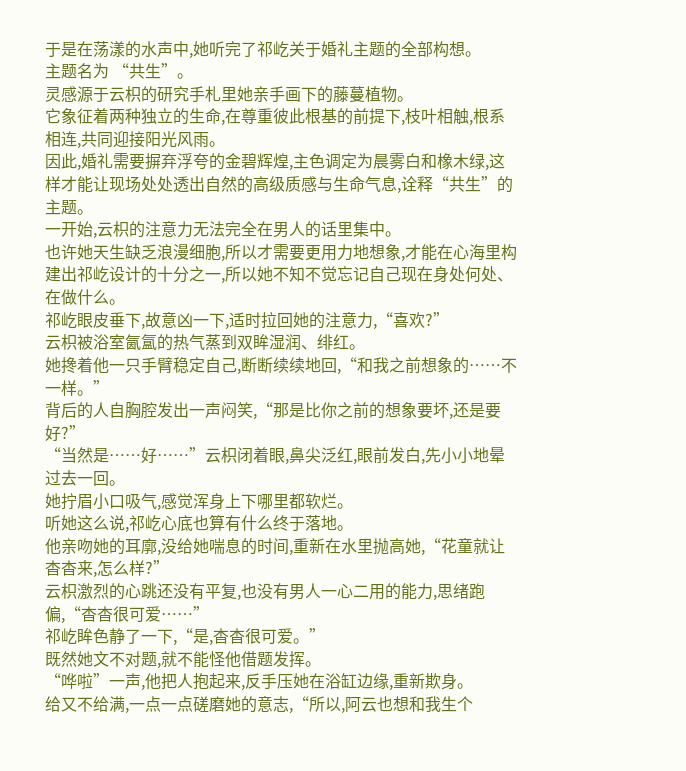于是在荡漾的水声中,她听完了祁屹关于婚礼主题的全部构想。
主题名为 “共生”。
灵感源于云枳的研究手札里她亲手画下的藤蔓植物。
它象征着两种独立的生命,在尊重彼此根基的前提下,枝叶相触,根系相连,共同迎接阳光风雨。
因此,婚礼需要摒弃浮夸的金碧辉煌,主色调定为晨雾白和橡木绿,这样才能让现场处处透出自然的高级质感与生命气息,诠释“共生”的主题。
一开始,云枳的注意力无法完全在男人的话里集中。
也许她天生缺乏浪漫细胞,所以才需要更用力地想象,才能在心海里构建出祁屹设计的十分之一,所以她不知不觉忘记自己现在身处何处、在做什么。
祁屹眼皮垂下,故意凶一下,适时拉回她的注意力,“喜欢?”
云枳被浴室氤氲的热气蒸到双眸湿润、绯红。
她搀着他一只手臂稳定自己,断断续续地回,“和我之前想象的……不一样。”
背后的人自胸腔发出一声闷笑,“那是比你之前的想象要坏,还是要好?”
“当然是……好……”云枳闭着眼,鼻尖泛红,眼前发白,先小小地晕过去一回。
她拧眉小口吸气,感觉浑身上下哪里都软烂。
听她这么说,祁屹心底也算有什么终于落地。
他亲吻她的耳廓,没给她喘息的时间,重新在水里抛高她,“花童就让杳杳来,怎么样?”
云枳激烈的心跳还没有平复,也没有男人一心二用的能力,思绪跑偏,“杳杳很可爱……”
祁屹眸色静了一下,“是,杳杳很可爱。”
既然她文不对题,就不能怪他借题发挥。
“哗啦”一声,他把人抱起来,反手压她在浴缸边缘,重新欺身。
给又不给满,一点一点磋磨她的意志,“所以,阿云也想和我生个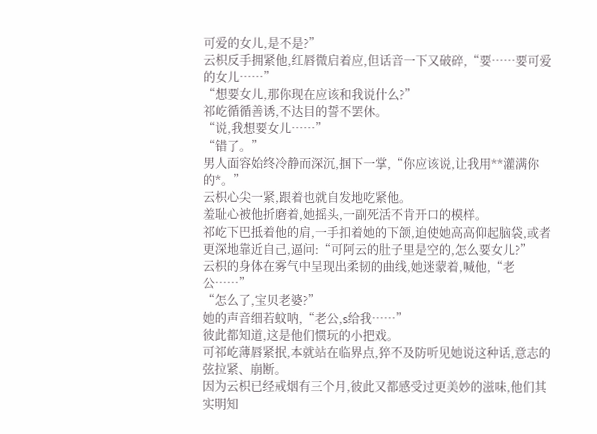可爱的女儿,是不是?”
云枳反手拥紧他,红唇微启着应,但话音一下又破碎,“要……要可爱的女儿……”
“想要女儿,那你现在应该和我说什么?”
祁屹循循善诱,不达目的誓不罢休。
“说,我想要女儿……”
“错了。”
男人面容始终冷静而深沉,掴下一掌,“你应该说,让我用**灌满你的*。”
云枳心尖一紧,跟着也就自发地吃紧他。
羞耻心被他折磨着,她摇头,一副死活不肯开口的模样。
祁屹下巴抵着他的肩,一手扣着她的下颌,迫使她高高仰起脑袋,或者更深地靠近自己,逼问:“可阿云的肚子里是空的,怎么要女儿?”
云枳的身体在雾气中呈现出柔韧的曲线,她迷蒙着,喊他,“老公……”
“怎么了,宝贝老婆?”
她的声音细若蚊呐,“老公,s给我……”
彼此都知道,这是他们惯玩的小把戏。
可祁屹薄唇紧抿,本就站在临界点,猝不及防听见她说这种话,意志的弦拉紧、崩断。
因为云枳已经戒烟有三个月,彼此又都感受过更美妙的滋味,他们其实明知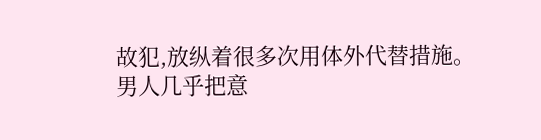故犯,放纵着很多次用体外代替措施。
男人几乎把意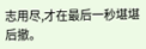志用尽,才在最后一秒堪堪后撤。